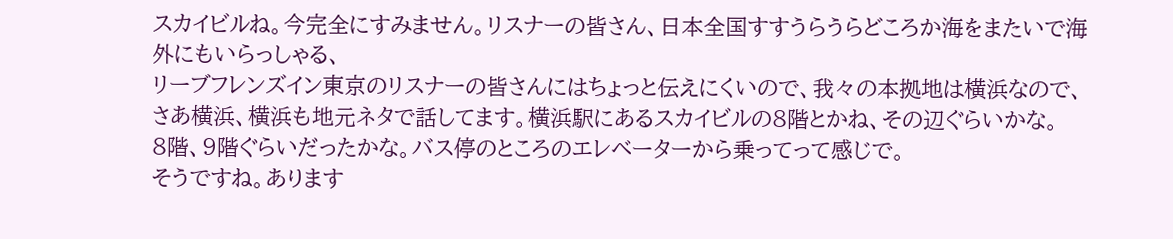スカイビルね。今完全にすみません。リスナーの皆さん、日本全国すすうらうらどころか海をまたいで海外にもいらっしゃる、
リーブフレンズイン東京のリスナーの皆さんにはちょっと伝えにくいので、我々の本拠地は横浜なので、
さあ横浜、横浜も地元ネタで話してます。横浜駅にあるスカイビルの8階とかね、その辺ぐらいかな。
8階、9階ぐらいだったかな。バス停のところのエレベーターから乗ってって感じで。
そうですね。あります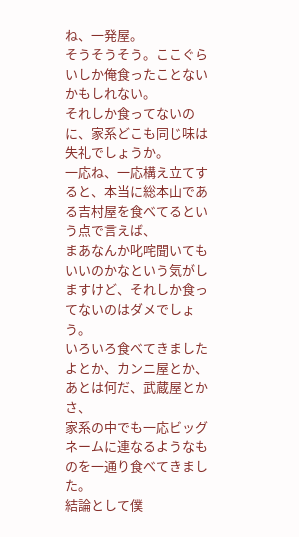ね、一発屋。
そうそうそう。ここぐらいしか俺食ったことないかもしれない。
それしか食ってないのに、家系どこも同じ味は失礼でしょうか。
一応ね、一応構え立てすると、本当に総本山である吉村屋を食べてるという点で言えば、
まあなんか叱咤聞いてもいいのかなという気がしますけど、それしか食ってないのはダメでしょう。
いろいろ食べてきましたよとか、カンニ屋とか、あとは何だ、武蔵屋とかさ、
家系の中でも一応ビッグネームに連なるようなものを一通り食べてきました。
結論として僕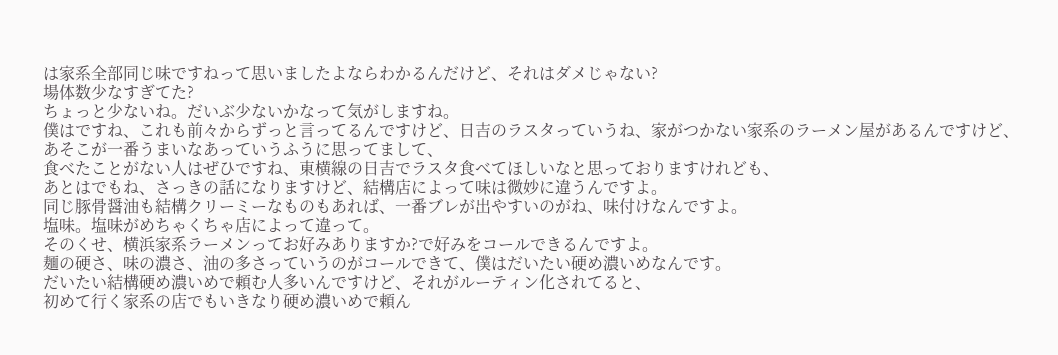は家系全部同じ味ですねって思いましたよならわかるんだけど、それはダメじゃない?
場体数少なすぎてた?
ちょっと少ないね。だいぶ少ないかなって気がしますね。
僕はですね、これも前々からずっと言ってるんですけど、日吉のラスタっていうね、家がつかない家系のラーメン屋があるんですけど、
あそこが一番うまいなあっていうふうに思ってまして、
食べたことがない人はぜひですね、東横線の日吉でラスタ食べてほしいなと思っておりますけれども、
あとはでもね、さっきの話になりますけど、結構店によって味は微妙に違うんですよ。
同じ豚骨醤油も結構クリーミーなものもあれば、一番ブレが出やすいのがね、味付けなんですよ。
塩味。塩味がめちゃくちゃ店によって違って。
そのくせ、横浜家系ラーメンってお好みありますか?で好みをコールできるんですよ。
麺の硬さ、味の濃さ、油の多さっていうのがコールできて、僕はだいたい硬め濃いめなんです。
だいたい結構硬め濃いめで頼む人多いんですけど、それがルーティン化されてると、
初めて行く家系の店でもいきなり硬め濃いめで頼ん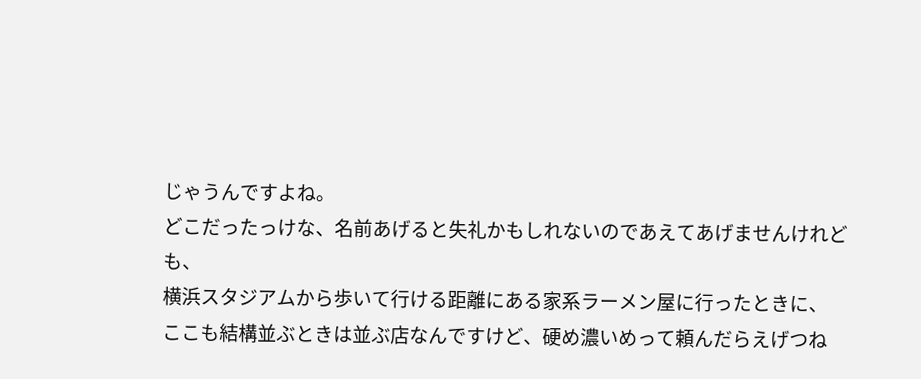じゃうんですよね。
どこだったっけな、名前あげると失礼かもしれないのであえてあげませんけれども、
横浜スタジアムから歩いて行ける距離にある家系ラーメン屋に行ったときに、
ここも結構並ぶときは並ぶ店なんですけど、硬め濃いめって頼んだらえげつね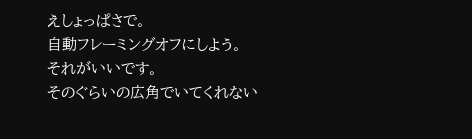えしょっぱさで。
自動フレーミングオフにしよう。
それがいいです。
そのぐらいの広角でいてくれない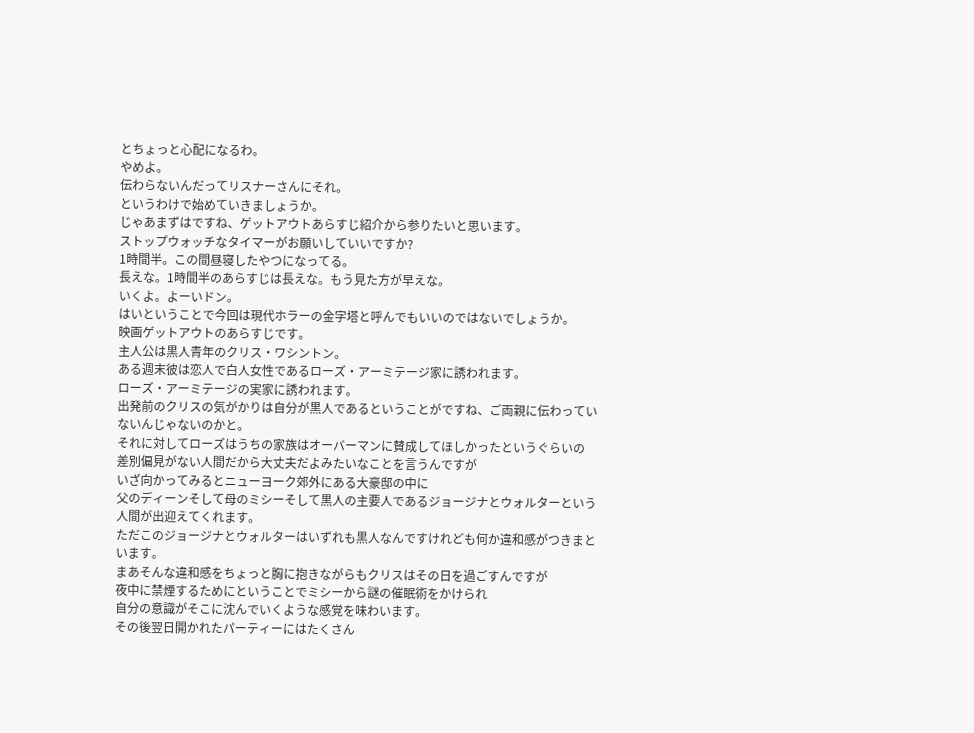とちょっと心配になるわ。
やめよ。
伝わらないんだってリスナーさんにそれ。
というわけで始めていきましょうか。
じゃあまずはですね、ゲットアウトあらすじ紹介から参りたいと思います。
ストップウォッチなタイマーがお願いしていいですか?
1時間半。この間昼寝したやつになってる。
長えな。1時間半のあらすじは長えな。もう見た方が早えな。
いくよ。よーいドン。
はいということで今回は現代ホラーの金字塔と呼んでもいいのではないでしょうか。
映画ゲットアウトのあらすじです。
主人公は黒人青年のクリス・ワシントン。
ある週末彼は恋人で白人女性であるローズ・アーミテージ家に誘われます。
ローズ・アーミテージの実家に誘われます。
出発前のクリスの気がかりは自分が黒人であるということがですね、ご両親に伝わっていないんじゃないのかと。
それに対してローズはうちの家族はオーバーマンに賛成してほしかったというぐらいの
差別偏見がない人間だから大丈夫だよみたいなことを言うんですが
いざ向かってみるとニューヨーク郊外にある大豪邸の中に
父のディーンそして母のミシーそして黒人の主要人であるジョージナとウォルターという人間が出迎えてくれます。
ただこのジョージナとウォルターはいずれも黒人なんですけれども何か違和感がつきまといます。
まあそんな違和感をちょっと胸に抱きながらもクリスはその日を過ごすんですが
夜中に禁煙するためにということでミシーから謎の催眠術をかけられ
自分の意識がそこに沈んでいくような感覚を味わいます。
その後翌日開かれたパーティーにはたくさん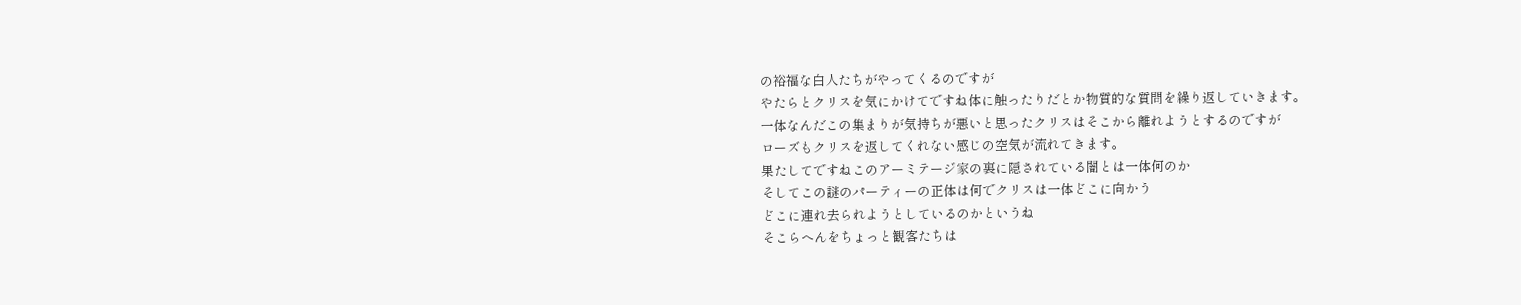の裕福な白人たちがやってくるのですが
やたらとクリスを気にかけてですね体に触ったりだとか物質的な質問を繰り返していきます。
一体なんだこの集まりが気持ちが悪いと思ったクリスはそこから離れようとするのですが
ローズもクリスを返してくれない感じの空気が流れてきます。
果たしてですねこのアーミテージ家の裏に隠されている闇とは一体何のか
そしてこの謎のパーティーの正体は何でクリスは一体どこに向かう
どこに連れ去られようとしているのかというね
そこらへんをちょっと観客たちは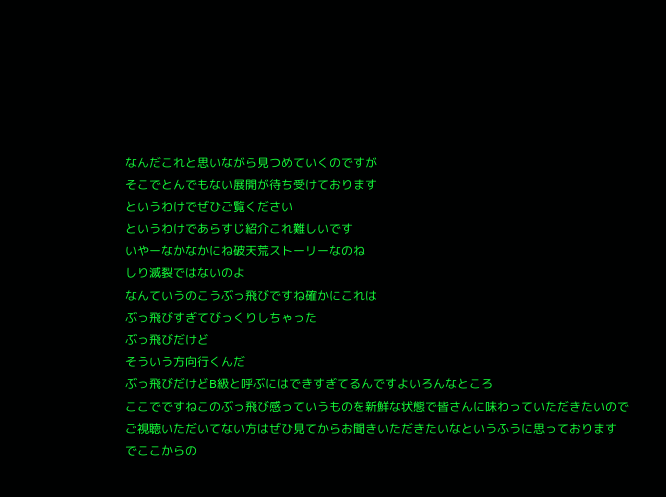なんだこれと思いながら見つめていくのですが
そこでとんでもない展開が待ち受けております
というわけでぜひご覧ください
というわけであらすじ紹介これ難しいです
いやーなかなかにね破天荒ストーリーなのね
しり滅裂ではないのよ
なんていうのこうぶっ飛びですね確かにこれは
ぶっ飛びすぎてびっくりしちゃった
ぶっ飛びだけど
そういう方向行くんだ
ぶっ飛びだけどB級と呼ぶにはできすぎてるんですよいろんなところ
ここでですねこのぶっ飛び感っていうものを新鮮な状態で皆さんに味わっていただきたいので
ご視聴いただいてない方はぜひ見てからお聞きいただきたいなというふうに思っております
でここからの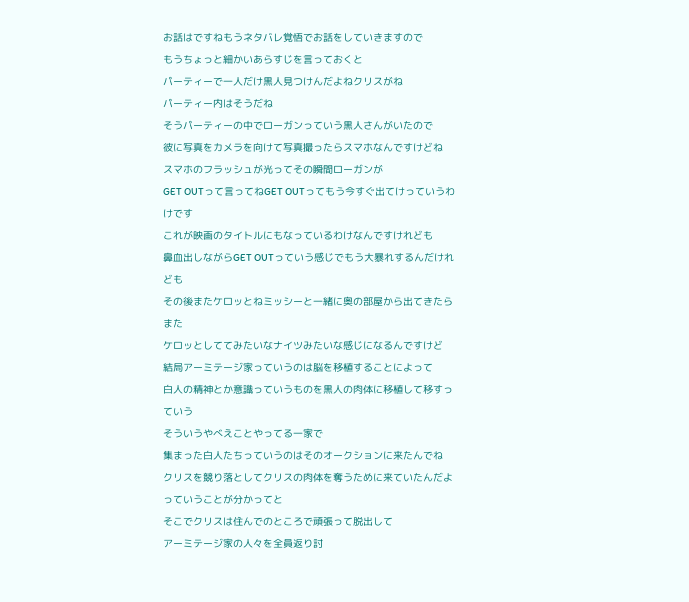お話はですねもうネタバレ覚悟でお話をしていきますので
もうちょっと細かいあらすじを言っておくと
パーティーで一人だけ黒人見つけんだよねクリスがね
パーティー内はそうだね
そうパーティーの中でローガンっていう黒人さんがいたので
彼に写真をカメラを向けて写真撮ったらスマホなんですけどね
スマホのフラッシュが光ってその瞬間ローガンが
GET OUTって言ってねGET OUTってもう今すぐ出てけっていうわけです
これが映画のタイトルにもなっているわけなんですけれども
鼻血出しながらGET OUTっていう感じでもう大暴れするんだけれども
その後またケロッとねミッシーと一緒に奥の部屋から出てきたらまた
ケロッとしててみたいなナイツみたいな感じになるんですけど
結局アーミテージ家っていうのは脳を移植することによって
白人の精神とか意識っていうものを黒人の肉体に移植して移すっていう
そういうやべえことやってる一家で
集まった白人たちっていうのはそのオークションに来たんでね
クリスを競り落としてクリスの肉体を奪うために来ていたんだよっていうことが分かってと
そこでクリスは住んでのところで頑張って脱出して
アーミテージ家の人々を全員返り討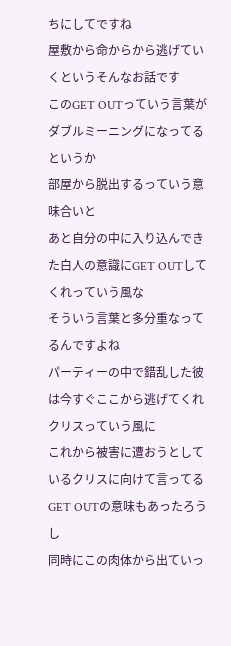ちにしてですね
屋敷から命からから逃げていくというそんなお話です
このGET OUTっていう言葉がダブルミーニングになってるというか
部屋から脱出するっていう意味合いと
あと自分の中に入り込んできた白人の意識にGET OUTしてくれっていう風な
そういう言葉と多分重なってるんですよね
パーティーの中で錯乱した彼は今すぐここから逃げてくれクリスっていう風に
これから被害に遭おうとしているクリスに向けて言ってるGET OUTの意味もあったろうし
同時にこの肉体から出ていっ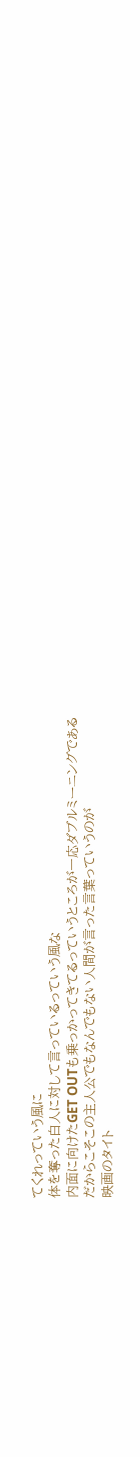てくれっていう風に
体を奪った白人に対して言っているっていう風な
内面に向けたGET OUTも乗っかってきてるっていうところが一応ダブルミーニングである
だからこそこの主人公でもなんでもない人間が言った言葉っていうのが
映画のタイト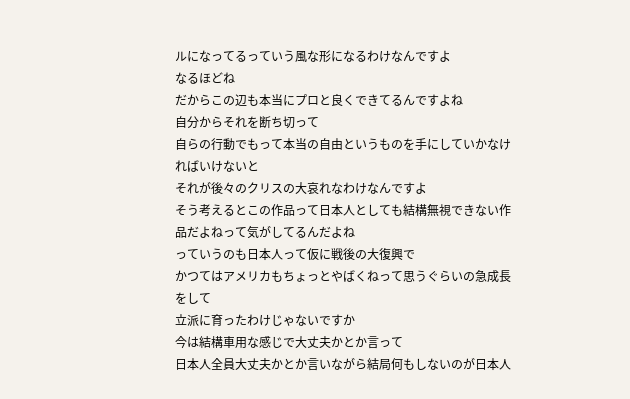ルになってるっていう風な形になるわけなんですよ
なるほどね
だからこの辺も本当にプロと良くできてるんですよね
自分からそれを断ち切って
自らの行動でもって本当の自由というものを手にしていかなければいけないと
それが後々のクリスの大哀れなわけなんですよ
そう考えるとこの作品って日本人としても結構無視できない作品だよねって気がしてるんだよね
っていうのも日本人って仮に戦後の大復興で
かつてはアメリカもちょっとやばくねって思うぐらいの急成長をして
立派に育ったわけじゃないですか
今は結構車用な感じで大丈夫かとか言って
日本人全員大丈夫かとか言いながら結局何もしないのが日本人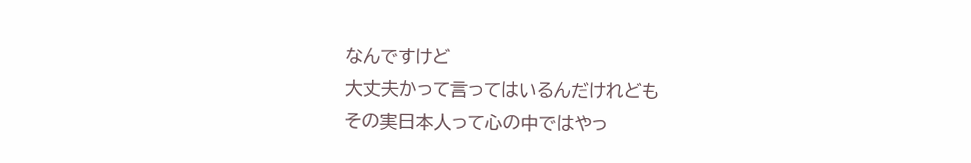なんですけど
大丈夫かって言ってはいるんだけれども
その実日本人って心の中ではやっ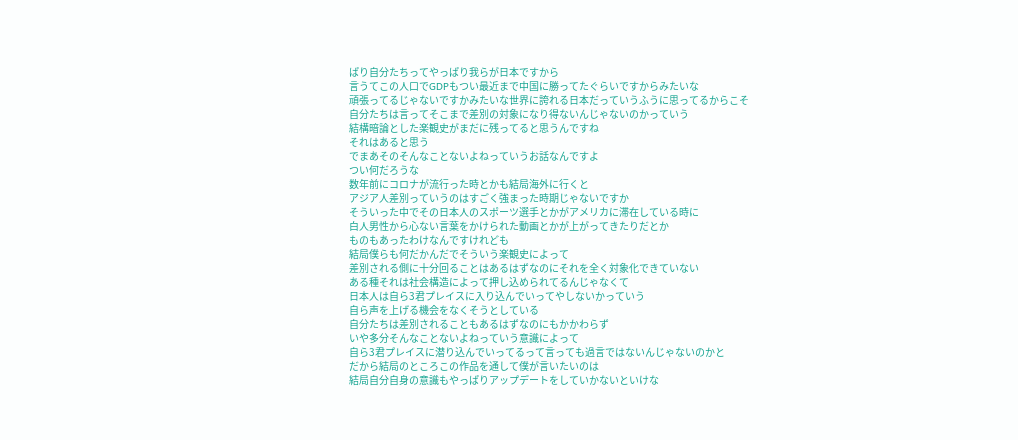ぱり自分たちってやっぱり我らが日本ですから
言うてこの人口でGDPもつい最近まで中国に勝ってたぐらいですからみたいな
頑張ってるじゃないですかみたいな世界に誇れる日本だっていうふうに思ってるからこそ
自分たちは言ってそこまで差別の対象になり得ないんじゃないのかっていう
結構暗論とした楽観史がまだに残ってると思うんですね
それはあると思う
でまあそのそんなことないよねっていうお話なんですよ
つい何だろうな
数年前にコロナが流行った時とかも結局海外に行くと
アジア人差別っていうのはすごく強まった時期じゃないですか
そういった中でその日本人のスポーツ選手とかがアメリカに滞在している時に
白人男性から心ない言葉をかけられた動画とかが上がってきたりだとか
ものもあったわけなんですけれども
結局僕らも何だかんだでそういう楽観史によって
差別される側に十分回ることはあるはずなのにそれを全く対象化できていない
ある種それは社会構造によって押し込められてるんじゃなくて
日本人は自ら3君プレイスに入り込んでいってやしないかっていう
自ら声を上げる機会をなくそうとしている
自分たちは差別されることもあるはずなのにもかかわらず
いや多分そんなことないよねっていう意識によって
自ら3君プレイスに潜り込んでいってるって言っても過言ではないんじゃないのかと
だから結局のところこの作品を通して僕が言いたいのは
結局自分自身の意識もやっぱりアップデートをしていかないといけな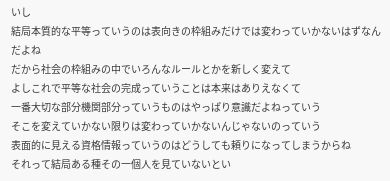いし
結局本質的な平等っていうのは表向きの枠組みだけでは変わっていかないはずなんだよね
だから社会の枠組みの中でいろんなルールとかを新しく変えて
よしこれで平等な社会の完成っていうことは本来はありえなくて
一番大切な部分機関部分っていうものはやっぱり意識だよねっていう
そこを変えていかない限りは変わっていかないんじゃないのっていう
表面的に見える資格情報っていうのはどうしても頼りになってしまうからね
それって結局ある種その一個人を見ていないとい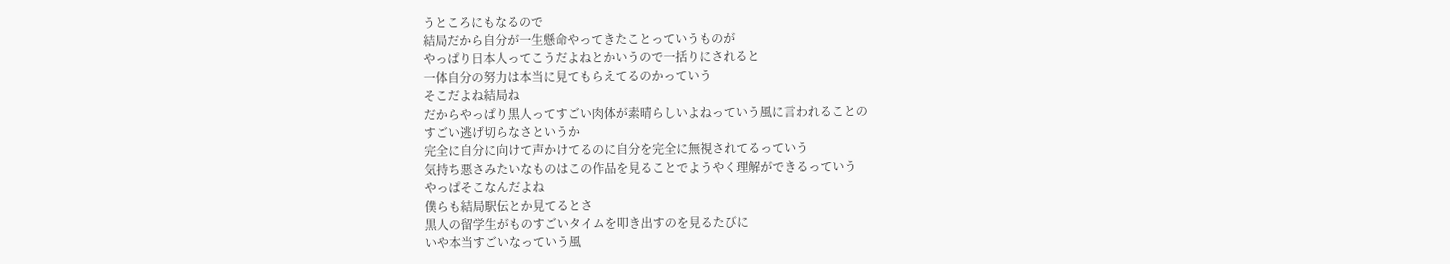うところにもなるので
結局だから自分が一生懸命やってきたことっていうものが
やっぱり日本人ってこうだよねとかいうので一括りにされると
一体自分の努力は本当に見てもらえてるのかっていう
そこだよね結局ね
だからやっぱり黒人ってすごい肉体が素晴らしいよねっていう風に言われることの
すごい逃げ切らなさというか
完全に自分に向けて声かけてるのに自分を完全に無視されてるっていう
気持ち悪さみたいなものはこの作品を見ることでようやく理解ができるっていう
やっぱそこなんだよね
僕らも結局駅伝とか見てるとさ
黒人の留学生がものすごいタイムを叩き出すのを見るたびに
いや本当すごいなっていう風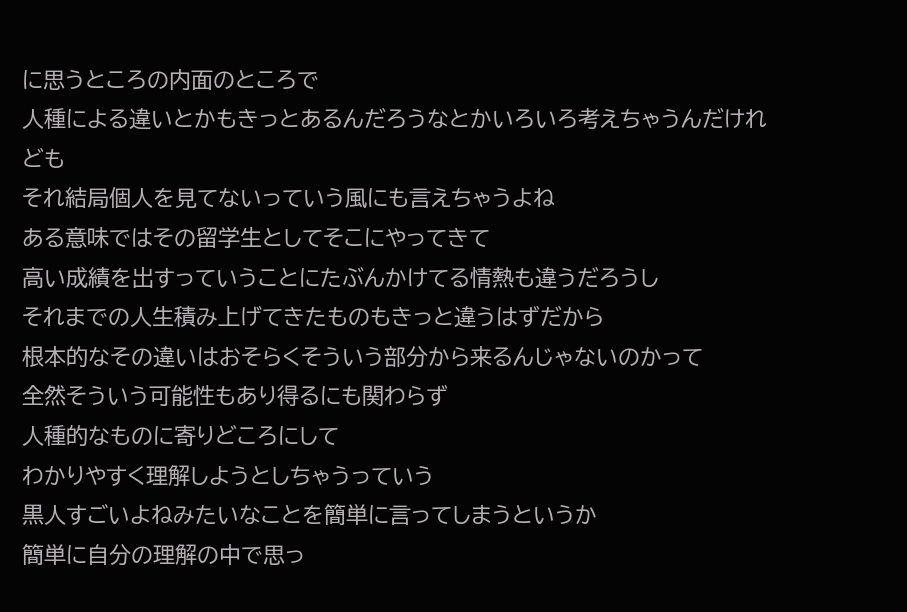に思うところの内面のところで
人種による違いとかもきっとあるんだろうなとかいろいろ考えちゃうんだけれども
それ結局個人を見てないっていう風にも言えちゃうよね
ある意味ではその留学生としてそこにやってきて
高い成績を出すっていうことにたぶんかけてる情熱も違うだろうし
それまでの人生積み上げてきたものもきっと違うはずだから
根本的なその違いはおそらくそういう部分から来るんじゃないのかって
全然そういう可能性もあり得るにも関わらず
人種的なものに寄りどころにして
わかりやすく理解しようとしちゃうっていう
黒人すごいよねみたいなことを簡単に言ってしまうというか
簡単に自分の理解の中で思っ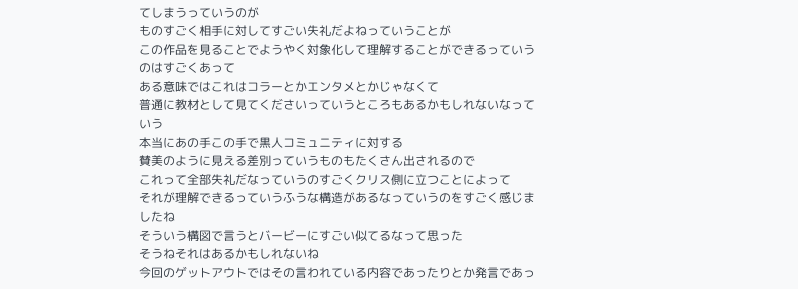てしまうっていうのが
ものすごく相手に対してすごい失礼だよねっていうことが
この作品を見ることでようやく対象化して理解することができるっていうのはすごくあって
ある意味ではこれはコラーとかエンタメとかじゃなくて
普通に教材として見てくださいっていうところもあるかもしれないなっていう
本当にあの手この手で黒人コミュニティに対する
賛美のように見える差別っていうものもたくさん出されるので
これって全部失礼だなっていうのすごくクリス側に立つことによって
それが理解できるっていうふうな構造があるなっていうのをすごく感じましたね
そういう構図で言うとバービーにすごい似てるなって思った
そうねそれはあるかもしれないね
今回のゲットアウトではその言われている内容であったりとか発言であっ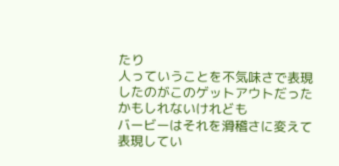たり
人っていうことを不気味さで表現したのがこのゲットアウトだったかもしれないけれども
バービーはそれを滑稽さに変えて表現してい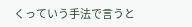くっていう手法で言うと